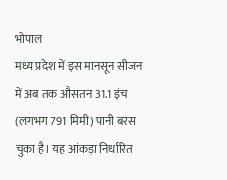भोपाल
मध्य प्रदेश में इस मानसून सीजन में अब तक औसतन 31.1 इंच (लगभग 791 मिमी) पानी बरस चुका है। यह आंकड़ा निर्धारित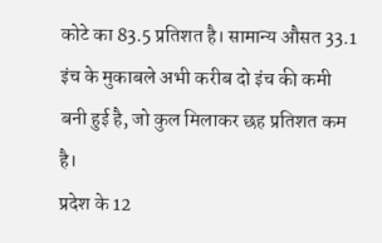कोटे का 83.5 प्रतिशत है। सामान्य औसत 33.1 इंच के मुकाबले अभी करीब दो इंच की कमी बनी हुई है, जो कुल मिलाकर छह प्रतिशत कम है।
प्रदेश के 12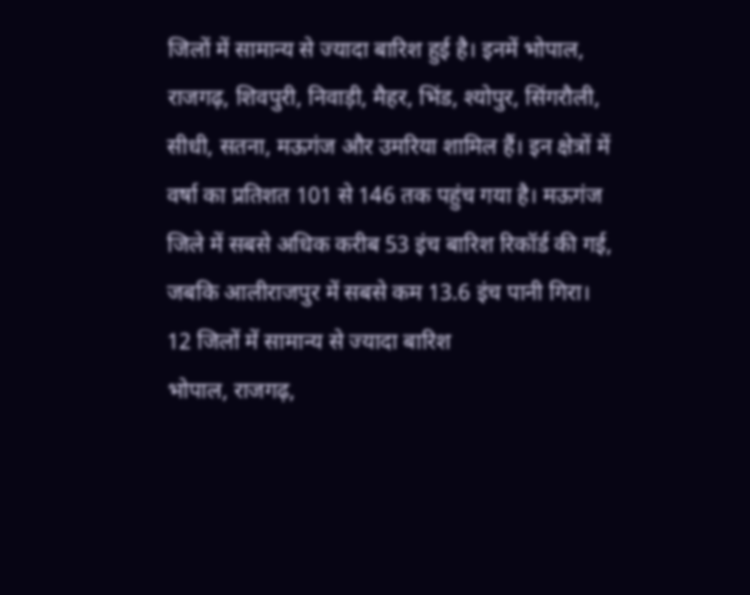जिलों में सामान्य से ज्यादा बारिश हुई है। इनमें भोपाल, राजगढ़, शिवपुरी, निवाड़ी, मैहर, भिंड, श्योपुर, सिंगरौली, सीधी, सतना, मऊगंज और उमरिया शामिल हैं। इन क्षेत्रों में वर्षा का प्रतिशत 101 से 146 तक पहुंच गया है। मऊगंज जिले में सबसे अधिक करीब 53 इंच बारिश रिकॉर्ड की गई, जबकि आलीराजपुर में सबसे कम 13.6 इंच पानी गिरा।
12 जिलों में सामान्य से ज्यादा बारिश
भोपाल, राजगढ़,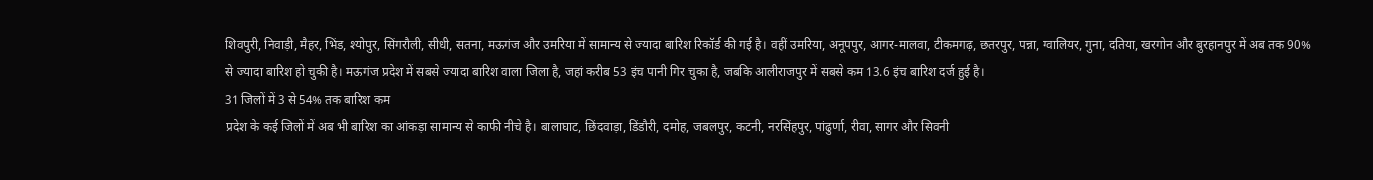शिवपुरी, निवाड़ी, मैहर, भिंड, श्योपुर, सिंगरौली, सीधी, सतना, मऊगंज और उमरिया में सामान्य से ज्यादा बारिश रिकॉर्ड की गई है। वहीं उमरिया, अनूपपुर, आगर-मालवा, टीकमगढ़, छतरपुर, पन्ना, ग्वालियर, गुना, दतिया, खरगोन और बुरहानपुर में अब तक 90% से ज्यादा बारिश हो चुकी है। मऊगंज प्रदेश में सबसे ज्यादा बारिश वाला जिला है, जहां करीब 53 इंच पानी गिर चुका है, जबकि आलीराजपुर में सबसे कम 13.6 इंच बारिश दर्ज हुई है।
31 जिलों में 3 से 54% तक बारिश कम
प्रदेश के कई जिलों में अब भी बारिश का आंकड़ा सामान्य से काफी नीचे है। बालाघाट, छिंदवाड़ा, डिंडौरी, दमोह, जबलपुर, कटनी, नरसिंहपुर, पांढुर्णा, रीवा, सागर और सिवनी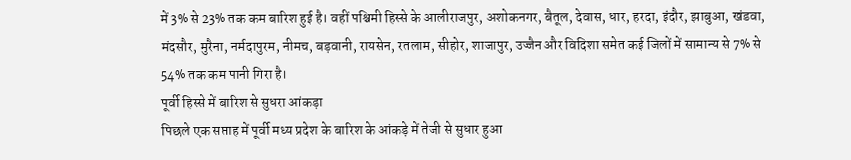में 3% से 23% तक कम बारिश हुई है। वहीं पश्चिमी हिस्से के आलीराजपुर, अशोकनगर, बैतूल, देवास, धार, हरदा, इंदौर, झाबुआ, खंडवा, मंदसौर, मुरैना, नर्मदापुरम, नीमच, बड़वानी, रायसेन, रतलाम, सीहोर, शाजापुर, उज्जैन और विदिशा समेत कई जिलों में सामान्य से 7% से 54% तक कम पानी गिरा है।
पूर्वी हिस्से में बारिश से सुधरा आंकड़ा
पिछले एक सप्ताह में पूर्वी मध्य प्रदेश के बारिश के आंकड़े में तेजी से सुधार हुआ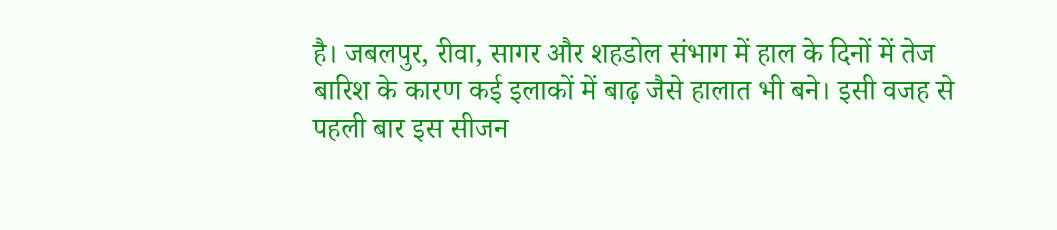है। जबलपुर, रीवा, सागर और शहडोल संभाग में हाल के दिनों में तेज बारिश के कारण कई इलाकों में बाढ़ जैसे हालात भी बने। इसी वजह से पहली बार इस सीजन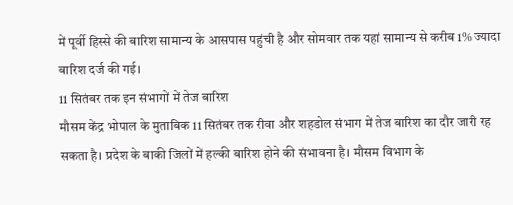में पूर्वी हिस्से की बारिश सामान्य के आसपास पहुंची है और सोमवार तक यहां सामान्य से करीब 1% ज्यादा बारिश दर्ज की गई।
11 सितंबर तक इन संभागों में तेज बारिश
मौसम केंद्र भोपाल के मुताबिक 11 सितंबर तक रीवा और शहडोल संभाग में तेज बारिश का दौर जारी रह सकता है। प्रदेश के बाकी जिलों में हल्की बारिश होने की संभावना है। मौसम विभाग के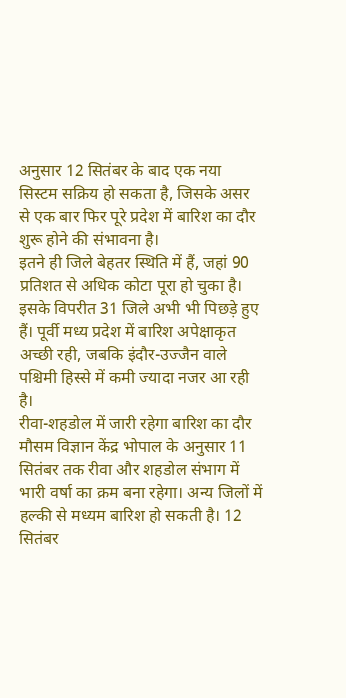अनुसार 12 सितंबर के बाद एक नया सिस्टम सक्रिय हो सकता है, जिसके असर से एक बार फिर पूरे प्रदेश में बारिश का दौर शुरू होने की संभावना है।
इतने ही जिले बेहतर स्थिति में हैं, जहां 90 प्रतिशत से अधिक कोटा पूरा हो चुका है। इसके विपरीत 31 जिले अभी भी पिछड़े हुए हैं। पूर्वी मध्य प्रदेश में बारिश अपेक्षाकृत अच्छी रही, जबकि इंदौर-उज्जैन वाले पश्चिमी हिस्से में कमी ज्यादा नजर आ रही है।
रीवा-शहडोल में जारी रहेगा बारिश का दौर
मौसम विज्ञान केंद्र भोपाल के अनुसार 11 सितंबर तक रीवा और शहडोल संभाग में भारी वर्षा का क्रम बना रहेगा। अन्य जिलों में हल्की से मध्यम बारिश हो सकती है। 12 सितंबर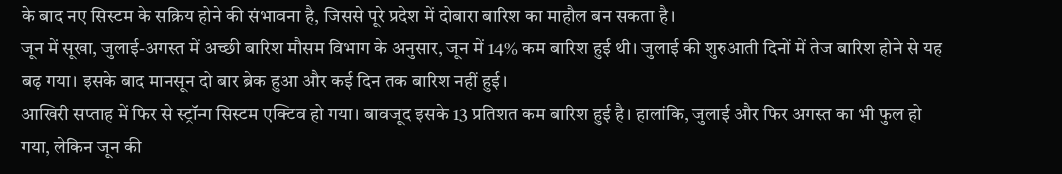के बाद नए सिस्टम के सक्रिय होने की संभावना है, जिससे पूरे प्रदेश में दोबारा बारिश का माहौल बन सकता है।
जून में सूखा, जुलाई-अगस्त में अच्छी बारिश मौसम विभाग के अनुसार, जून में 14% कम बारिश हुई थी। जुलाई की शुरुआती दिनों में तेज बारिश होने से यह बढ़ गया। इसके बाद मानसून दो बार ब्रेक हुआ और कई दिन तक बारिश नहीं हुई।
आखिरी सप्ताह में फिर से स्ट्रॉन्ग सिस्टम एक्टिव हो गया। बावजूद इसके 13 प्रतिशत कम बारिश हुई है। हालांकि, जुलाई और फिर अगस्त का भी फुल हो गया, लेकिन जून की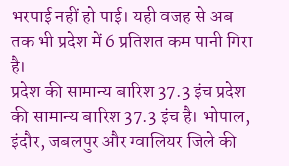भरपाई नहीं हो पाई। यही वजह से अब तक भी प्रदेश में 6 प्रतिशत कम पानी गिरा है।
प्रदेश की सामान्य बारिश 37.3 इंच प्रदेश की सामान्य बारिश 37.3 इंच है। भोपाल, इंदौर, जबलपुर और ग्वालियर जिले की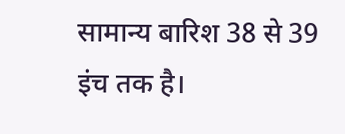सामान्य बारिश 38 से 39 इंच तक है।